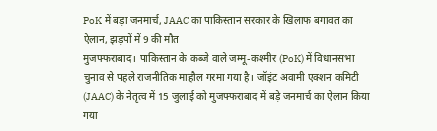PoK में बड़ा जनमार्च, JAAC का पाकिस्तान सरकार के खिलाफ बगावत का ऐलान, झड़पों में 9 की मौत
मुजफ्फराबाद। पाकिस्तान के कब्जे वाले जम्मू-कश्मीर (PoK) में विधानसभा चुनाव से पहले राजनीतिक माहौल गरमा गया है। जॉइंट अवामी एक्शन कमिटी (JAAC) के नेतृत्व में 15 जुलाई को मुजफ्फराबाद में बड़े जनमार्च का ऐलान किया गया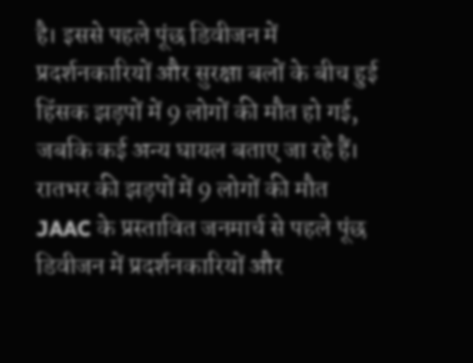है। इससे पहले पूंछ डिवीजन में प्रदर्शनकारियों और सुरक्षा बलों के बीच हुई हिंसक झड़पों में 9 लोगों की मौत हो गई, जबकि कई अन्य घायल बताए जा रहे हैं।
रातभर की झड़पों में 9 लोगों की मौत
JAAC के प्रस्तावित जनमार्च से पहले पूंछ डिवीजन में प्रदर्शनकारियों और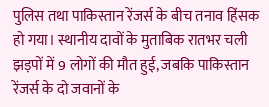पुलिस तथा पाकिस्तान रेंजर्स के बीच तनाव हिंसक हो गया। स्थानीय दावों के मुताबिक रातभर चली झड़पों में 9 लोगों की मौत हुई, जबकि पाकिस्तान रेंजर्स के दो जवानों के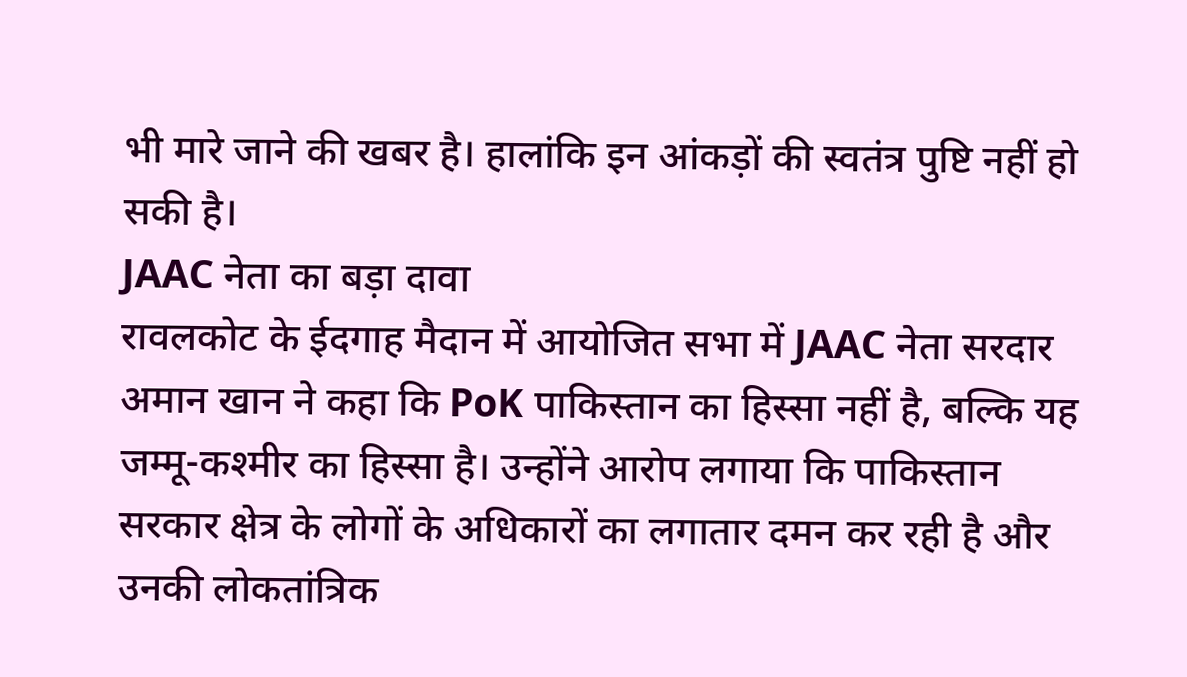भी मारे जाने की खबर है। हालांकि इन आंकड़ों की स्वतंत्र पुष्टि नहीं हो सकी है।
JAAC नेता का बड़ा दावा
रावलकोट के ईदगाह मैदान में आयोजित सभा में JAAC नेता सरदार अमान खान ने कहा कि PoK पाकिस्तान का हिस्सा नहीं है, बल्कि यह जम्मू-कश्मीर का हिस्सा है। उन्होंने आरोप लगाया कि पाकिस्तान सरकार क्षेत्र के लोगों के अधिकारों का लगातार दमन कर रही है और उनकी लोकतांत्रिक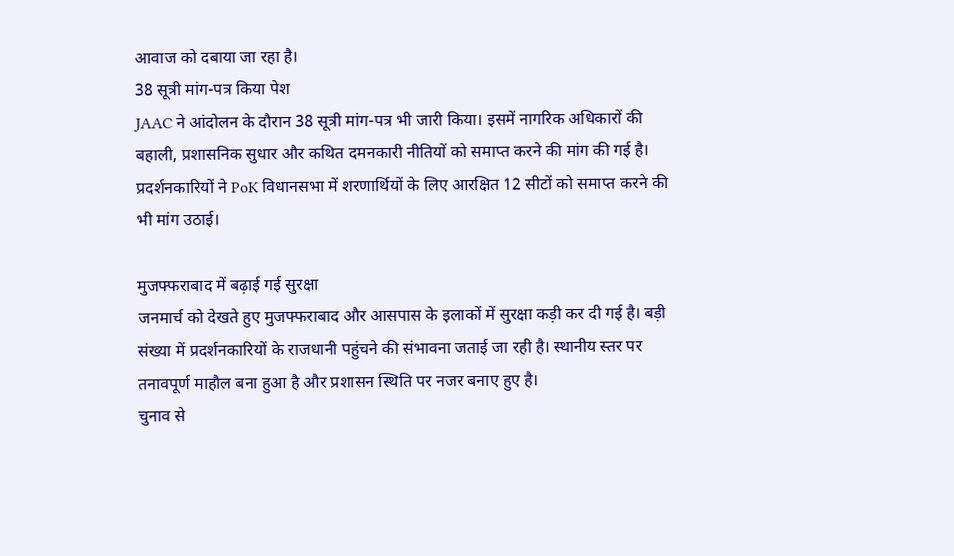आवाज को दबाया जा रहा है।
38 सूत्री मांग-पत्र किया पेश
JAAC ने आंदोलन के दौरान 38 सूत्री मांग-पत्र भी जारी किया। इसमें नागरिक अधिकारों की बहाली, प्रशासनिक सुधार और कथित दमनकारी नीतियों को समाप्त करने की मांग की गई है। प्रदर्शनकारियों ने PoK विधानसभा में शरणार्थियों के लिए आरक्षित 12 सीटों को समाप्त करने की भी मांग उठाई।

मुजफ्फराबाद में बढ़ाई गई सुरक्षा
जनमार्च को देखते हुए मुजफ्फराबाद और आसपास के इलाकों में सुरक्षा कड़ी कर दी गई है। बड़ी संख्या में प्रदर्शनकारियों के राजधानी पहुंचने की संभावना जताई जा रही है। स्थानीय स्तर पर तनावपूर्ण माहौल बना हुआ है और प्रशासन स्थिति पर नजर बनाए हुए है।
चुनाव से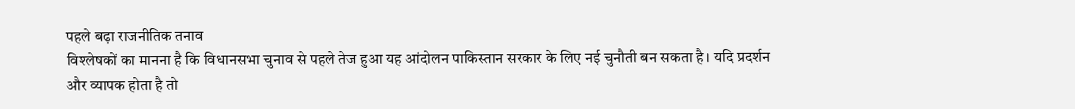पहले बढ़ा राजनीतिक तनाव
विश्लेषकों का मानना है कि विधानसभा चुनाव से पहले तेज हुआ यह आंदोलन पाकिस्तान सरकार के लिए नई चुनौती बन सकता है। यदि प्रदर्शन और व्यापक होता है तो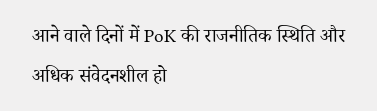आने वाले दिनों में PoK की राजनीतिक स्थिति और अधिक संवेदनशील हो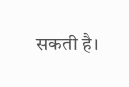सकती है।